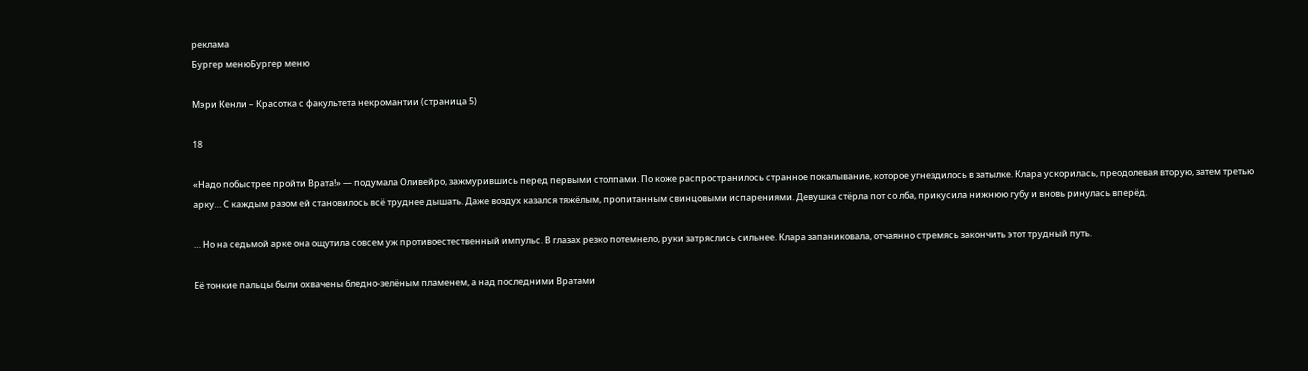реклама
Бургер менюБургер меню

Мэри Кенли – Красотка с факультета некромантии (страница 5)

18

«Надо побыстрее пройти Врата!» — подумала Оливейро, зажмурившись перед первыми столпами. По коже распространилось странное покалывание, которое угнездилось в затылке. Клара ускорилась, преодолевая вторую, затем третью арку… С каждым разом ей становилось всё труднее дышать. Даже воздух казался тяжёлым, пропитанным свинцовыми испарениями. Девушка стёрла пот со лба, прикусила нижнюю губу и вновь ринулась вперёд.

… Но на седьмой арке она ощутила совсем уж противоестественный импульс. В глазах резко потемнело, руки затряслись сильнее. Клара запаниковала, отчаянно стремясь закончить этот трудный путь.

Её тонкие пальцы были охвачены бледно-зелёным пламенем, а над последними Вратами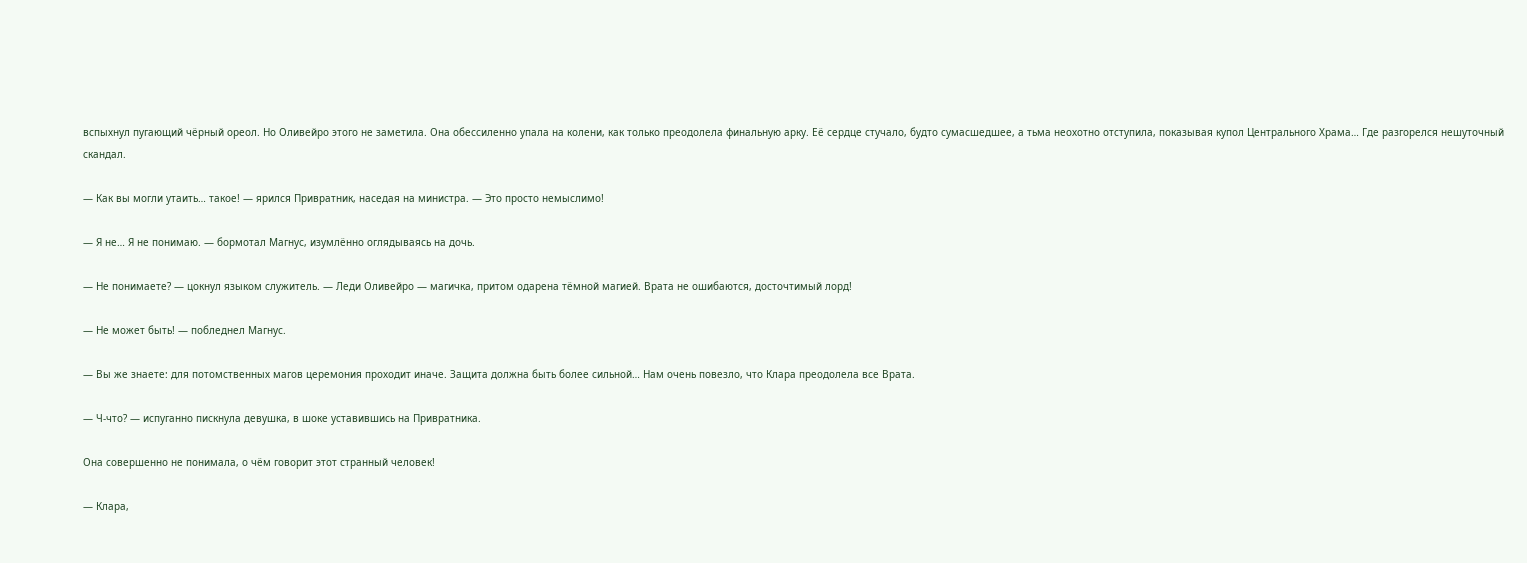вспыхнул пугающий чёрный ореол. Но Оливейро этого не заметила. Она обессиленно упала на колени, как только преодолела финальную арку. Её сердце стучало, будто сумасшедшее, а тьма неохотно отступила, показывая купол Центрального Храма… Где разгорелся нешуточный скандал.

— Как вы могли утаить… такое! — ярился Привратник, наседая на министра. — Это просто немыслимо!

— Я не… Я не понимаю. — бормотал Магнус, изумлённо оглядываясь на дочь.

— Не понимаете? — цокнул языком служитель. — Леди Оливейро — магичка, притом одарена тёмной магией. Врата не ошибаются, досточтимый лорд!

— Не может быть! — побледнел Магнус.

— Вы же знаете: для потомственных магов церемония проходит иначе. Защита должна быть более сильной… Нам очень повезло, что Клара преодолела все Врата.

— Ч-что? — испуганно пискнула девушка, в шоке уставившись на Привратника.

Она совершенно не понимала, о чём говорит этот странный человек!

— Клара,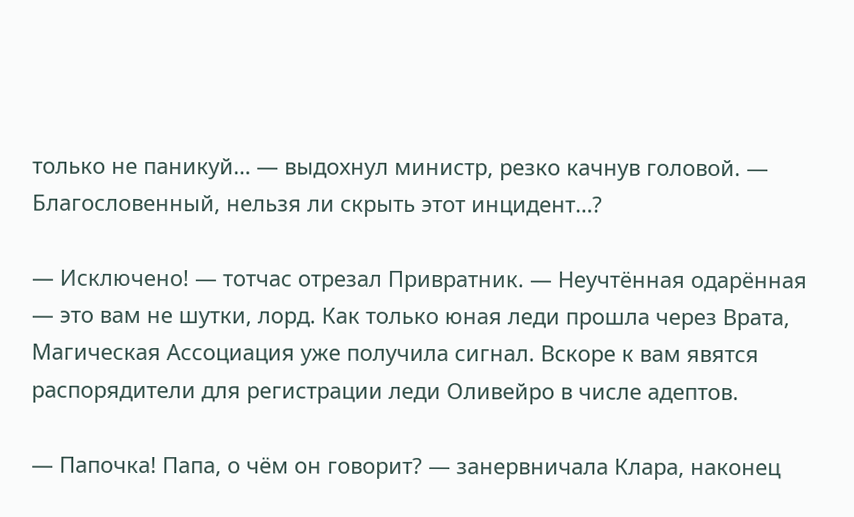только не паникуй… — выдохнул министр, резко качнув головой. — Благословенный, нельзя ли скрыть этот инцидент…?

— Исключено! — тотчас отрезал Привратник. — Неучтённая одарённая — это вам не шутки, лорд. Как только юная леди прошла через Врата, Магическая Ассоциация уже получила сигнал. Вскоре к вам явятся распорядители для регистрации леди Оливейро в числе адептов.

— Папочка! Папа, о чём он говорит? — занервничала Клара, наконец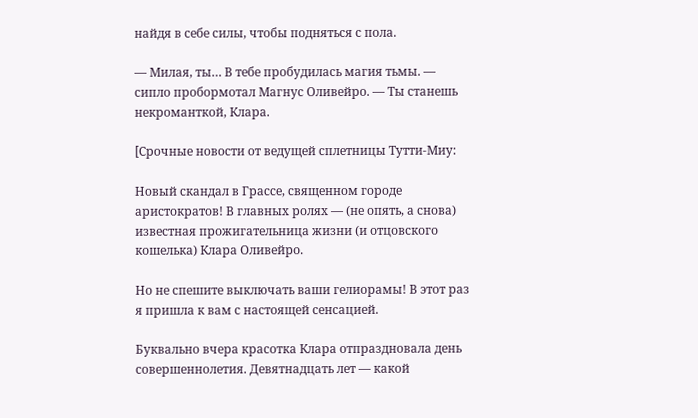найдя в себе силы, чтобы подняться с пола.

— Милая, ты… В тебе пробудилась магия тьмы. — сипло пробормотал Магнус Оливейро. — Ты станешь некроманткой, Клара.

[Срочные новости от ведущей сплетницы Тутти-Миу:

Новый скандал в Грассе, священном городе аристократов! В главных ролях — (не опять, а снова) известная прожигательница жизни (и отцовского кошелька) Клара Оливейро.

Но не спешите выключать ваши гелиорамы! В этот раз я пришла к вам с настоящей сенсацией.

Буквально вчера красотка Клара отпраздновала день совершеннолетия. Девятнадцать лет — какой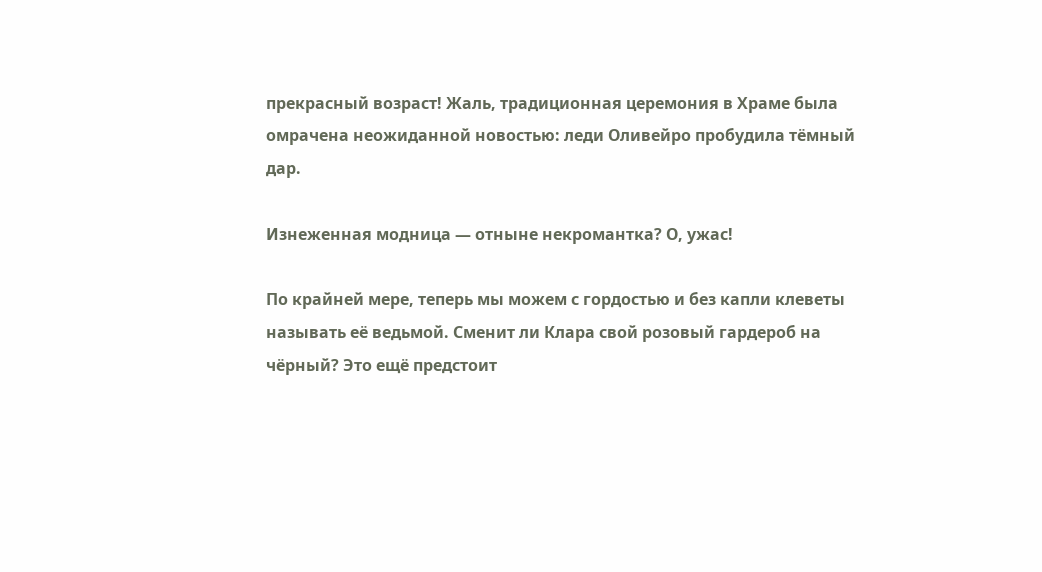прекрасный возраст! Жаль, традиционная церемония в Храме была омрачена неожиданной новостью: леди Оливейро пробудила тёмный дар.

Изнеженная модница — отныне некромантка? О, ужас!

По крайней мере, теперь мы можем с гордостью и без капли клеветы называть её ведьмой. Сменит ли Клара свой розовый гардероб на чёрный? Это ещё предстоит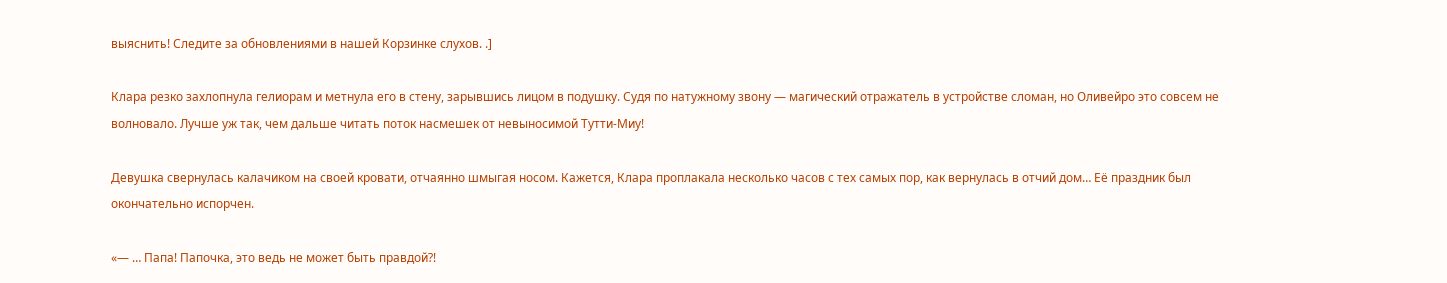выяснить! Следите за обновлениями в нашей Корзинке слухов. .]

Клара резко захлопнула гелиорам и метнула его в стену, зарывшись лицом в подушку. Судя по натужному звону — магический отражатель в устройстве сломан, но Оливейро это совсем не волновало. Лучше уж так, чем дальше читать поток насмешек от невыносимой Тутти-Миу!

Девушка свернулась калачиком на своей кровати, отчаянно шмыгая носом. Кажется, Клара проплакала несколько часов с тех самых пор, как вернулась в отчий дом… Её праздник был окончательно испорчен.

«— … Папа! Папочка, это ведь не может быть правдой?!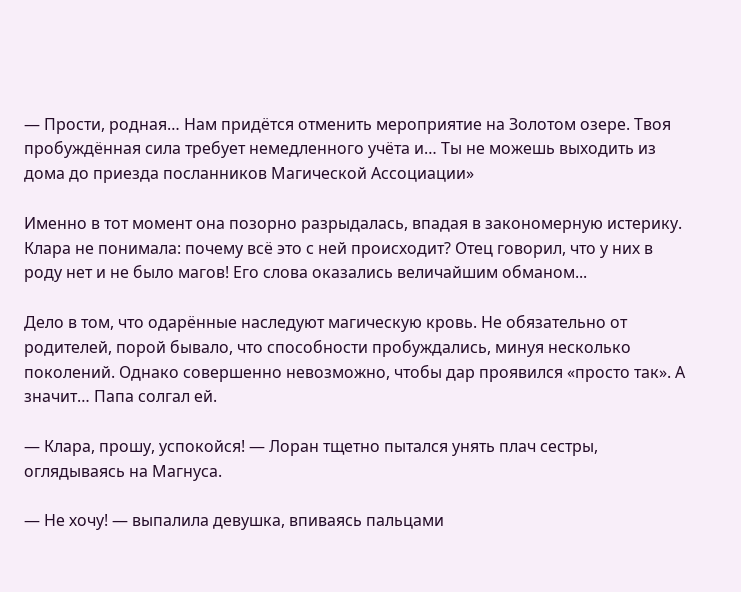— Прости, родная… Нам придётся отменить мероприятие на Золотом озере. Твоя пробуждённая сила требует немедленного учёта и… Ты не можешь выходить из дома до приезда посланников Магической Ассоциации»

Именно в тот момент она позорно разрыдалась, впадая в закономерную истерику. Клара не понимала: почему всё это с ней происходит? Отец говорил, что у них в роду нет и не было магов! Его слова оказались величайшим обманом...

Дело в том, что одарённые наследуют магическую кровь. Не обязательно от родителей, порой бывало, что способности пробуждались, минуя несколько поколений. Однако совершенно невозможно, чтобы дар проявился «просто так». А значит… Папа солгал ей.

— Клара, прошу, успокойся! — Лоран тщетно пытался унять плач сестры, оглядываясь на Магнуса.

— Не хочу! — выпалила девушка, впиваясь пальцами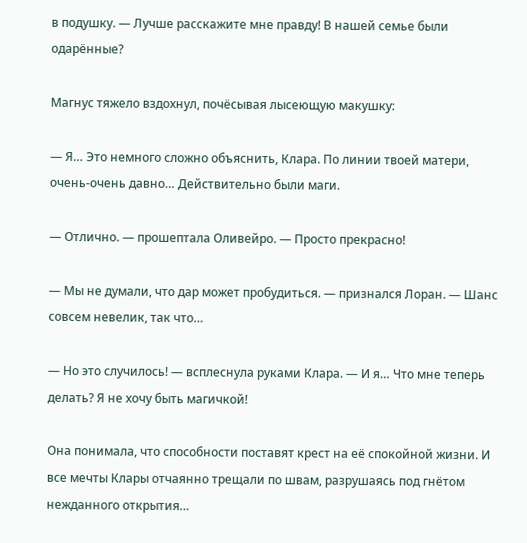в подушку. — Лучше расскажите мне правду! В нашей семье были одарённые?

Магнус тяжело вздохнул, почёсывая лысеющую макушку:

— Я… Это немного сложно объяснить, Клара. По линии твоей матери, очень-очень давно… Действительно были маги.

— Отлично. — прошептала Оливейро. — Просто прекрасно!

— Мы не думали, что дар может пробудиться. — признался Лоран. — Шанс совсем невелик, так что…

— Но это случилось! — всплеснула руками Клара. — И я… Что мне теперь делать? Я не хочу быть магичкой!

Она понимала, что способности поставят крест на её спокойной жизни. И все мечты Клары отчаянно трещали по швам, разрушаясь под гнётом нежданного открытия…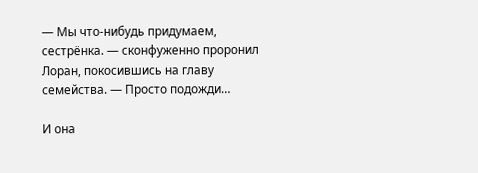— Мы что-нибудь придумаем, сестрёнка. — сконфуженно проронил Лоран, покосившись на главу семейства. — Просто подожди…

И она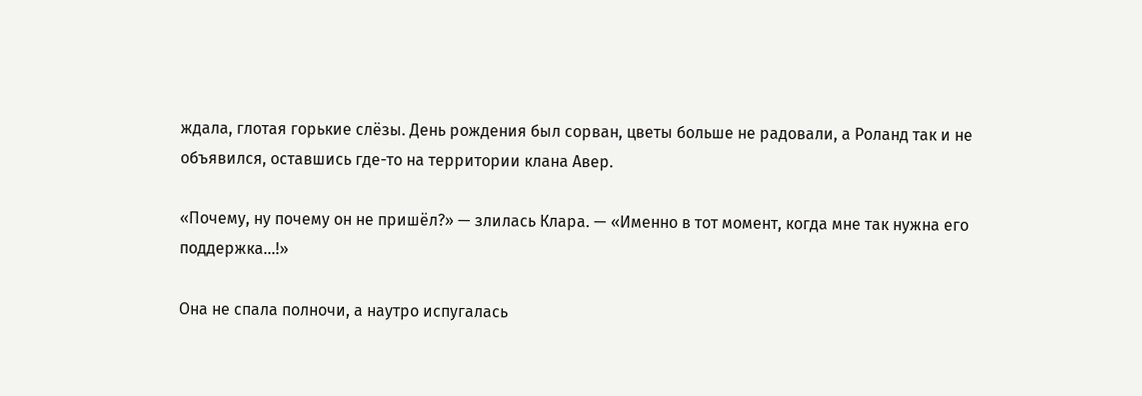ждала, глотая горькие слёзы. День рождения был сорван, цветы больше не радовали, а Роланд так и не объявился, оставшись где-то на территории клана Авер.

«Почему, ну почему он не пришёл?» — злилась Клара. — «Именно в тот момент, когда мне так нужна его поддержка…!»

Она не спала полночи, а наутро испугалась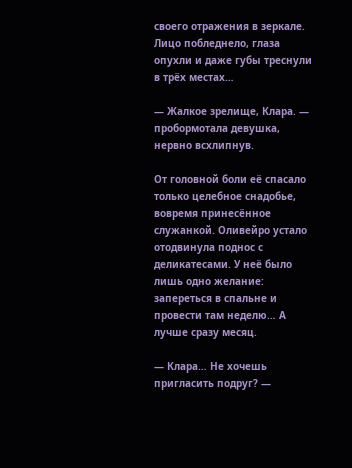своего отражения в зеркале. Лицо побледнело, глаза опухли и даже губы треснули в трёх местах…

— Жалкое зрелище, Клара. — пробормотала девушка, нервно всхлипнув.

От головной боли её спасало только целебное снадобье, вовремя принесённое служанкой. Оливейро устало отодвинула поднос с деликатесами. У неё было лишь одно желание: запереться в спальне и провести там неделю… А лучше сразу месяц.

— Клара… Не хочешь пригласить подруг? —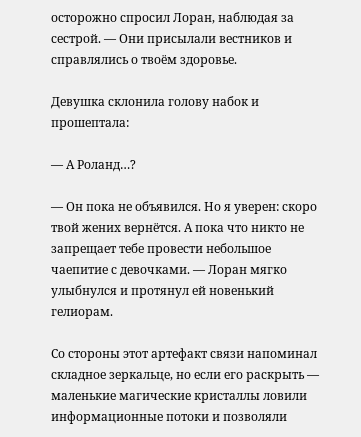осторожно спросил Лоран, наблюдая за сестрой. — Они присылали вестников и справлялись о твоём здоровье.

Девушка склонила голову набок и прошептала:

— А Роланд…?

— Он пока не объявился. Но я уверен: скоро твой жених вернётся. А пока что никто не запрещает тебе провести небольшое чаепитие с девочками. — Лоран мягко улыбнулся и протянул ей новенький гелиорам.

Со стороны этот артефакт связи напоминал складное зеркальце, но если его раскрыть — маленькие магические кристаллы ловили информационные потоки и позволяли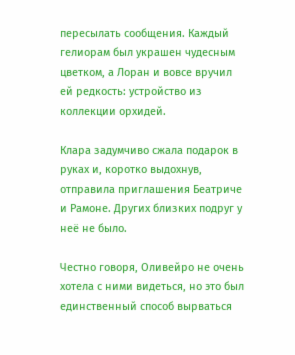пересылать сообщения. Каждый гелиорам был украшен чудесным цветком, а Лоран и вовсе вручил ей редкость: устройство из коллекции орхидей.

Клара задумчиво сжала подарок в руках и, коротко выдохнув, отправила приглашения Беатриче и Рамоне. Других близких подруг у неё не было.

Честно говоря, Оливейро не очень хотела с ними видеться, но это был единственный способ вырваться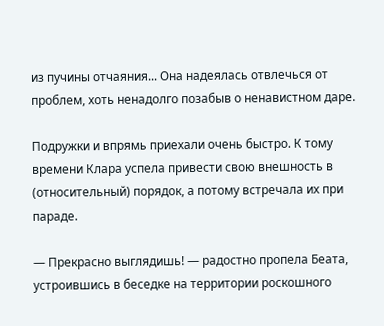из пучины отчаяния... Она надеялась отвлечься от проблем, хоть ненадолго позабыв о ненавистном даре.

Подружки и впрямь приехали очень быстро. К тому времени Клара успела привести свою внешность в (относительный) порядок, а потому встречала их при параде.

— Прекрасно выглядишь! — радостно пропела Беата, устроившись в беседке на территории роскошного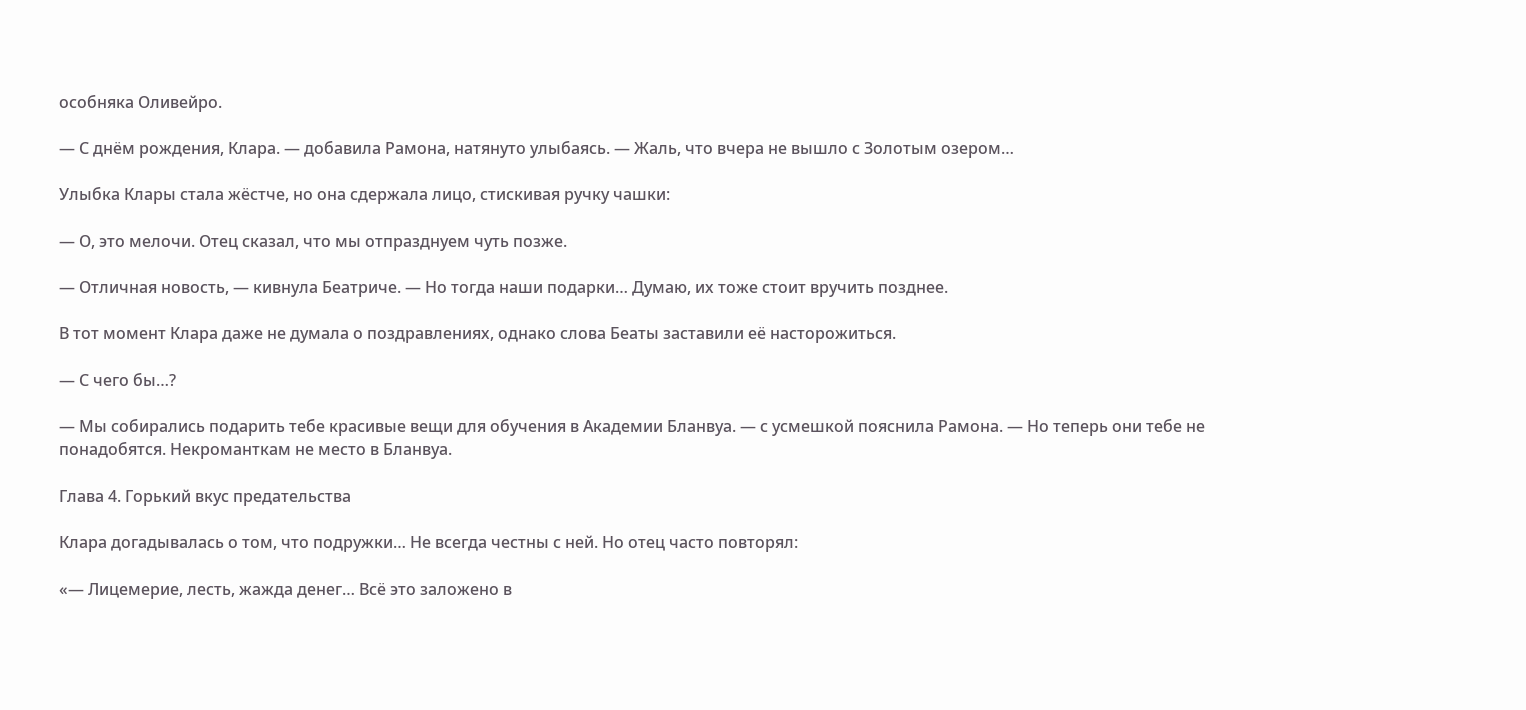особняка Оливейро.

— С днём рождения, Клара. — добавила Рамона, натянуто улыбаясь. — Жаль, что вчера не вышло с Золотым озером…

Улыбка Клары стала жёстче, но она сдержала лицо, стискивая ручку чашки:

— О, это мелочи. Отец сказал, что мы отпразднуем чуть позже.

— Отличная новость, — кивнула Беатриче. — Но тогда наши подарки… Думаю, их тоже стоит вручить позднее.

В тот момент Клара даже не думала о поздравлениях, однако слова Беаты заставили её насторожиться.

— С чего бы…?

— Мы собирались подарить тебе красивые вещи для обучения в Академии Бланвуа. — с усмешкой пояснила Рамона. — Но теперь они тебе не понадобятся. Некроманткам не место в Бланвуа.

Глава 4. Горький вкус предательства

Клара догадывалась о том, что подружки… Не всегда честны с ней. Но отец часто повторял:

«— Лицемерие, лесть, жажда денег… Всё это заложено в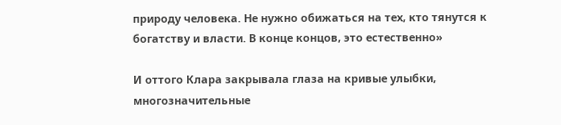природу человека. Не нужно обижаться на тех, кто тянутся к богатству и власти. В конце концов, это естественно»

И оттого Клара закрывала глаза на кривые улыбки, многозначительные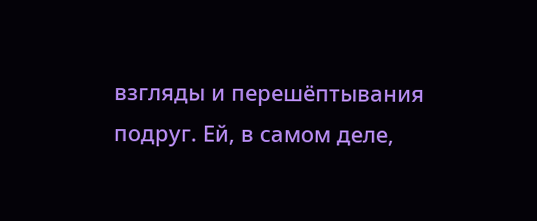взгляды и перешёптывания подруг. Ей, в самом деле,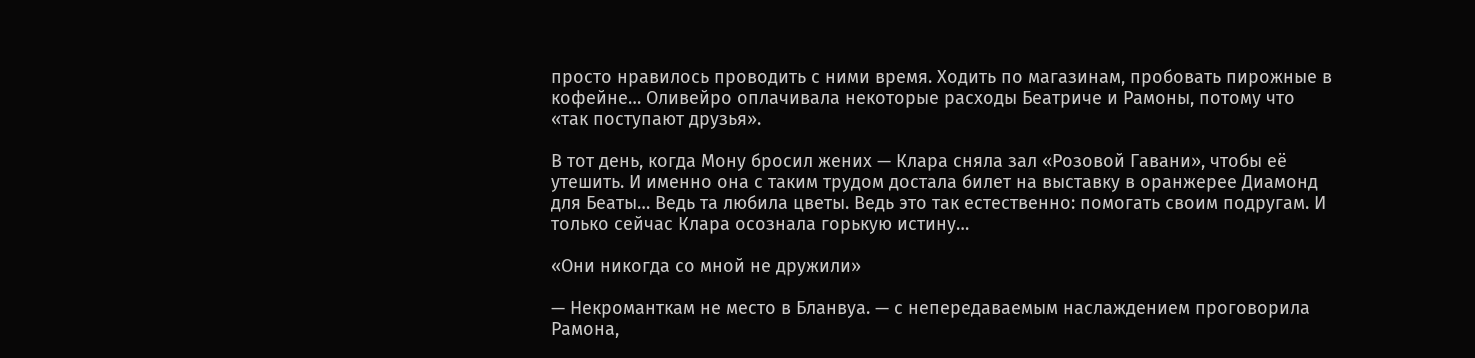просто нравилось проводить с ними время. Ходить по магазинам, пробовать пирожные в кофейне… Оливейро оплачивала некоторые расходы Беатриче и Рамоны, потому что «так поступают друзья».

В тот день, когда Мону бросил жених — Клара сняла зал «Розовой Гавани», чтобы её утешить. И именно она с таким трудом достала билет на выставку в оранжерее Диамонд для Беаты… Ведь та любила цветы. Ведь это так естественно: помогать своим подругам. И только сейчас Клара осознала горькую истину…

«Они никогда со мной не дружили»

— Некроманткам не место в Бланвуа. — с непередаваемым наслаждением проговорила Рамона,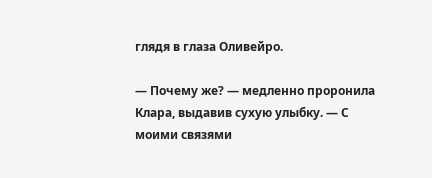глядя в глаза Оливейро.

— Почему же? — медленно проронила Клара, выдавив сухую улыбку. — С моими связями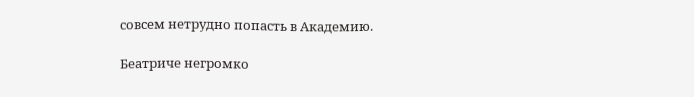совсем нетрудно попасть в Академию.

Беатриче негромко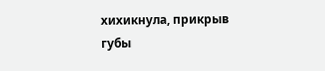хихикнула, прикрыв губы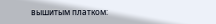вышитым платком: